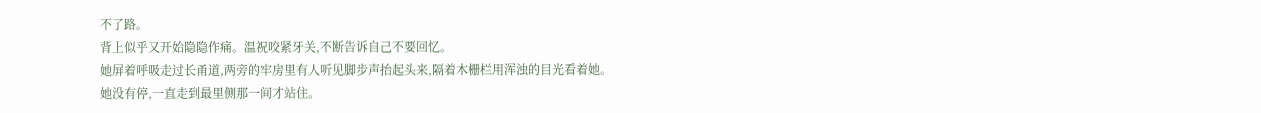不了路。
背上似乎又开始隐隐作痛。温祝咬紧牙关,不断告诉自己不要回忆。
她屏着呼吸走过长甬道,两旁的牢房里有人听见脚步声抬起头来,隔着木栅栏用浑浊的目光看着她。
她没有停,一直走到最里侧那一间才站住。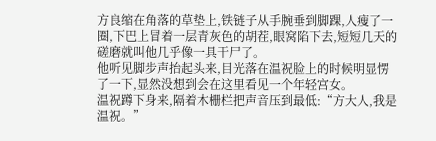方良缩在角落的草垫上,铁链子从手腕垂到脚踝,人瘦了一圈,下巴上冒着一层青灰色的胡茬,眼窝陷下去,短短几天的磋磨就叫他几乎像一具干尸了。
他听见脚步声抬起头来,目光落在温祝脸上的时候明显愣了一下,显然没想到会在这里看见一个年轻宫女。
温祝蹲下身来,隔着木栅栏把声音压到最低:“方大人,我是温祝。”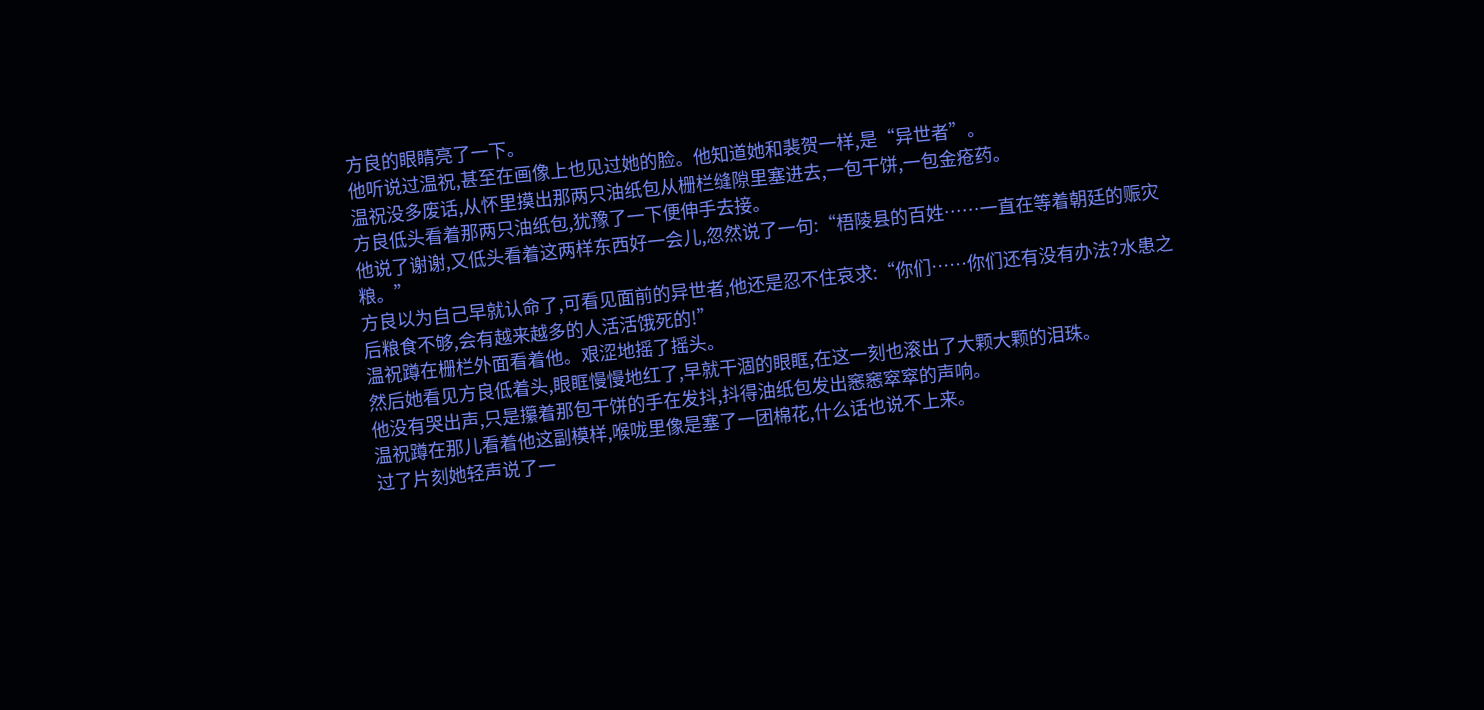方良的眼睛亮了一下。
他听说过温祝,甚至在画像上也见过她的脸。他知道她和裴贺一样,是“异世者”。
温祝没多废话,从怀里摸出那两只油纸包从栅栏缝隙里塞进去,一包干饼,一包金疮药。
方良低头看着那两只油纸包,犹豫了一下便伸手去接。
他说了谢谢,又低头看着这两样东西好一会儿,忽然说了一句:“梧陵县的百姓……一直在等着朝廷的赈灾粮。”
方良以为自己早就认命了,可看见面前的异世者,他还是忍不住哀求:“你们……你们还有没有办法?水患之后粮食不够,会有越来越多的人活活饿死的!”
温祝蹲在栅栏外面看着他。艰涩地摇了摇头。
然后她看见方良低着头,眼眶慢慢地红了,早就干涸的眼眶,在这一刻也滚出了大颗大颗的泪珠。
他没有哭出声,只是攥着那包干饼的手在发抖,抖得油纸包发出窸窸窣窣的声响。
温祝蹲在那儿看着他这副模样,喉咙里像是塞了一团棉花,什么话也说不上来。
过了片刻她轻声说了一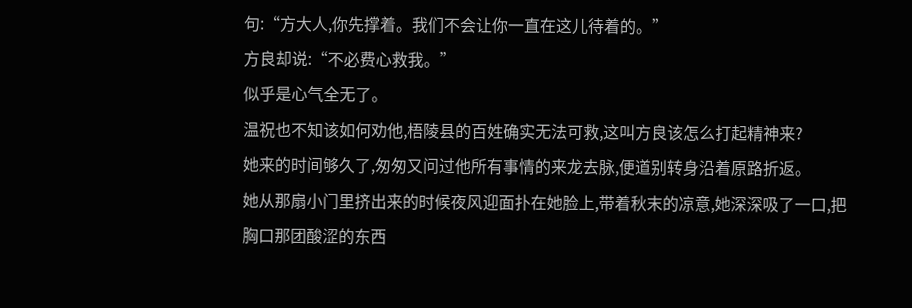句:“方大人,你先撑着。我们不会让你一直在这儿待着的。”
方良却说:“不必费心救我。”
似乎是心气全无了。
温祝也不知该如何劝他,梧陵县的百姓确实无法可救,这叫方良该怎么打起精神来?
她来的时间够久了,匆匆又问过他所有事情的来龙去脉,便道别转身沿着原路折返。
她从那扇小门里挤出来的时候夜风迎面扑在她脸上,带着秋末的凉意,她深深吸了一口,把胸口那团酸涩的东西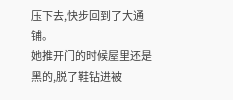压下去,快步回到了大通铺。
她推开门的时候屋里还是黑的,脱了鞋钻进被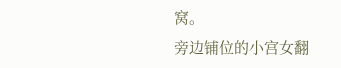窝。
旁边铺位的小宫女翻